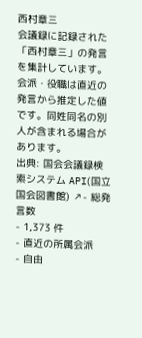西村章三
会議録に記録された「西村章三」の発言を集計しています。会派・役職は直近の発言から推定した値です。同姓同名の別人が含まれる場合があります。
出典: 国会会議録検索システム API(国立国会図書館) ↗- 総発言数
- 1,373 件
- 直近の所属会派
- 自由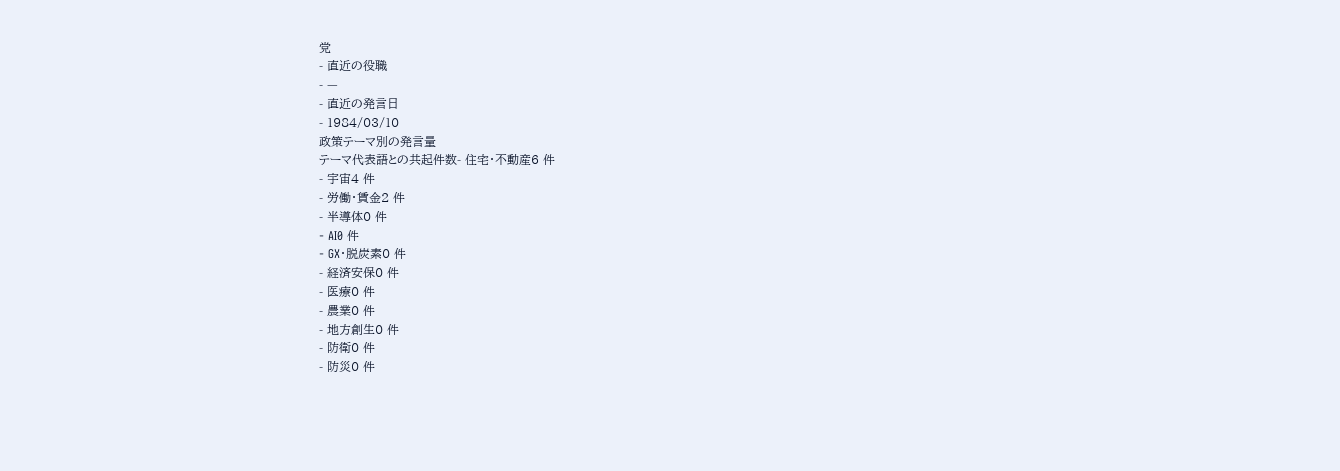党
- 直近の役職
- —
- 直近の発言日
- 1984/03/10
政策テーマ別の発言量
テーマ代表語との共起件数- 住宅・不動産6 件
- 宇宙4 件
- 労働・賃金2 件
- 半導体0 件
- AI0 件
- GX・脱炭素0 件
- 経済安保0 件
- 医療0 件
- 農業0 件
- 地方創生0 件
- 防衛0 件
- 防災0 件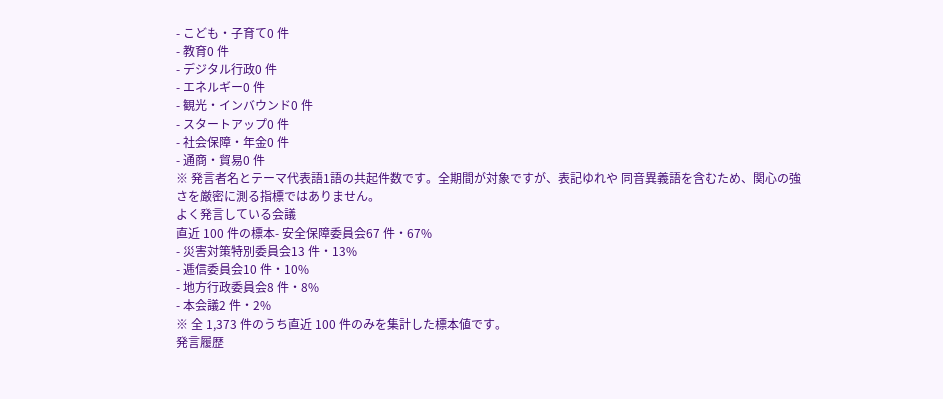- こども・子育て0 件
- 教育0 件
- デジタル行政0 件
- エネルギー0 件
- 観光・インバウンド0 件
- スタートアップ0 件
- 社会保障・年金0 件
- 通商・貿易0 件
※ 発言者名とテーマ代表語1語の共起件数です。全期間が対象ですが、表記ゆれや 同音異義語を含むため、関心の強さを厳密に測る指標ではありません。
よく発言している会議
直近 100 件の標本- 安全保障委員会67 件・67%
- 災害対策特別委員会13 件・13%
- 逓信委員会10 件・10%
- 地方行政委員会8 件・8%
- 本会議2 件・2%
※ 全 1,373 件のうち直近 100 件のみを集計した標本値です。
発言履歴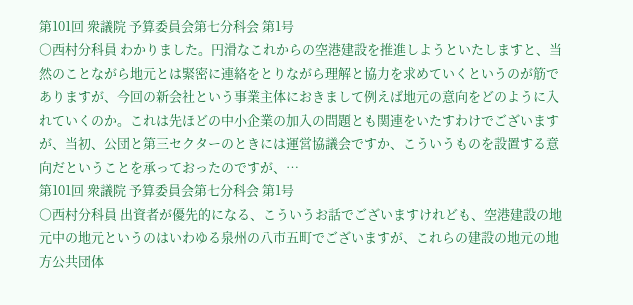第101回 衆議院 予算委員会第七分科会 第1号
○西村分科員 わかりました。円滑なこれからの空港建設を推進しようといたしますと、当然のことながら地元とは緊密に連絡をとりながら理解と協力を求めていくというのが筋でありますが、今回の新会社という事業主体におきまして例えば地元の意向をどのように入れていくのか。これは先ほどの中小企業の加入の問題とも関連をいたすわけでございますが、当初、公団と第三セクターのときには運営協議会ですか、こういうものを設置する意向だということを承っておったのですが、…
第101回 衆議院 予算委員会第七分科会 第1号
○西村分科員 出資者が優先的になる、こういうお話でございますけれども、空港建設の地元中の地元というのはいわゆる泉州の八市五町でございますが、これらの建設の地元の地方公共団体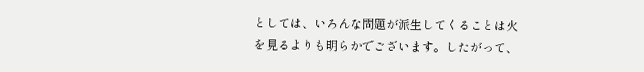としては、いろんな問題が派生してくることは火を見るよりも明らかでございます。したがって、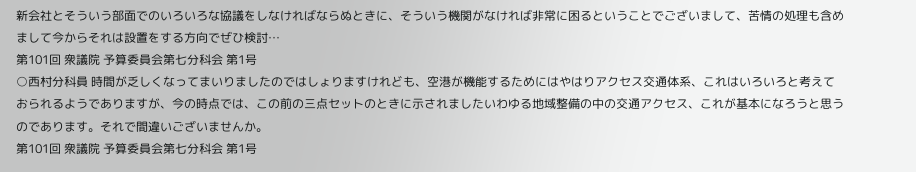新会社とそういう部面でのいろいろな協議をしなければならぬときに、そういう機関がなければ非常に困るということでございまして、苦情の処理も含めまして今からそれは設置をする方向でぜひ検討…
第101回 衆議院 予算委員会第七分科会 第1号
○西村分科員 時間が乏しくなってまいりましたのではしょりますけれども、空港が機能するためにはやはりアクセス交通体系、これはいろいろと考えておられるようでありますが、今の時点では、この前の三点セットのときに示されましたいわゆる地域整備の中の交通アクセス、これが基本になろうと思うのであります。それで間違いございませんか。
第101回 衆議院 予算委員会第七分科会 第1号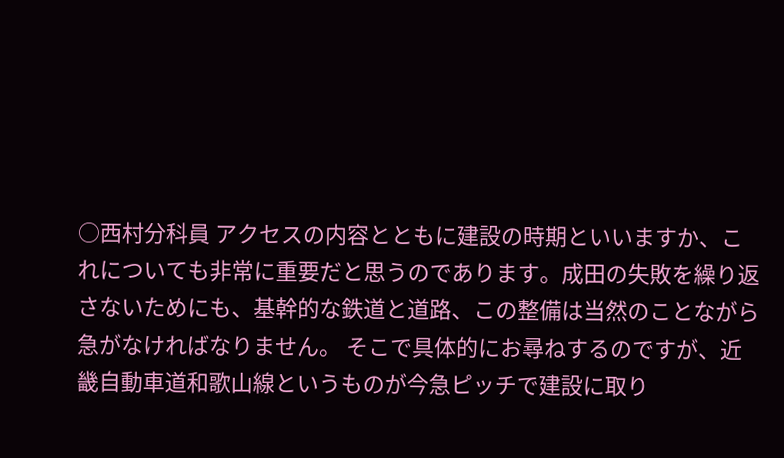○西村分科員 アクセスの内容とともに建設の時期といいますか、これについても非常に重要だと思うのであります。成田の失敗を繰り返さないためにも、基幹的な鉄道と道路、この整備は当然のことながら急がなければなりません。 そこで具体的にお尋ねするのですが、近畿自動車道和歌山線というものが今急ピッチで建設に取り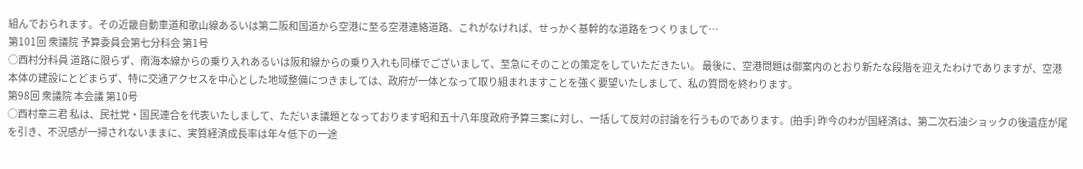組んでおられます。その近畿自動車道和歌山線あるいは第二阪和国道から空港に至る空港連絡道路、これがなければ、せっかく基幹的な道路をつくりまして…
第101回 衆議院 予算委員会第七分科会 第1号
○西村分科員 道路に限らず、南海本線からの乗り入れあるいは阪和線からの乗り入れも同様でございまして、至急にそのことの策定をしていただきたい。 最後に、空港問題は御案内のとおり新たな段階を迎えたわけでありますが、空港本体の建設にとどまらず、特に交通アクセスを中心とした地域整備につきましては、政府が一体となって取り組まれますことを強く要望いたしまして、私の質問を終わります。
第98回 衆議院 本会議 第10号
○西村章三君 私は、民社党・国民連合を代表いたしまして、ただいま議題となっております昭和五十八年度政府予算三案に対し、一括して反対の討論を行うものであります。(拍手) 昨今のわが国経済は、第二次石油ショックの後遺症が尾を引き、不況感が一掃されないままに、実質経済成長率は年々低下の一途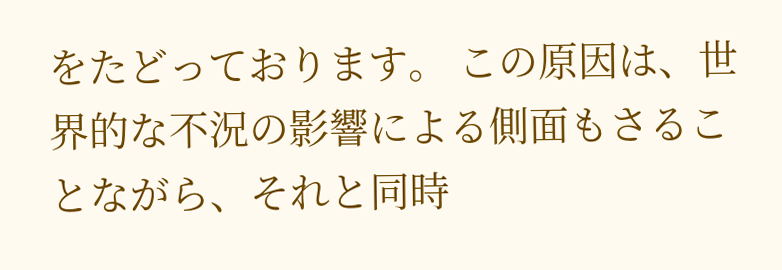をたどっております。 この原因は、世界的な不況の影響による側面もさることながら、それと同時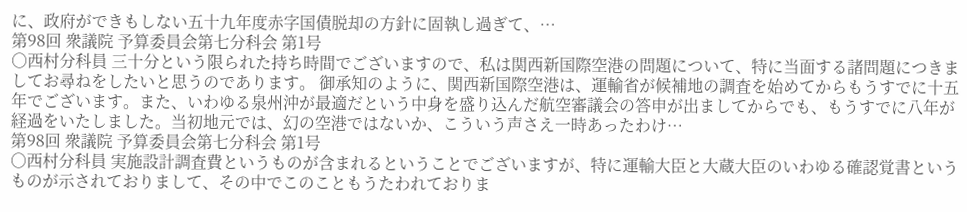に、政府ができもしない五十九年度赤字国債脱却の方針に固執し過ぎて、…
第98回 衆議院 予算委員会第七分科会 第1号
○西村分科員 三十分という限られた持ち時間でございますので、私は関西新国際空港の問題について、特に当面する諸問題につきましてお尋ねをしたいと思うのであります。 御承知のように、関西新国際空港は、運輸省が候補地の調査を始めてからもうすでに十五年でございます。また、いわゆる泉州沖が最適だという中身を盛り込んだ航空審議会の答申が出ましてからでも、もうすでに八年が経過をいたしました。当初地元では、幻の空港ではないか、こういう声さえ一時あったわけ…
第98回 衆議院 予算委員会第七分科会 第1号
○西村分科員 実施設計調査費というものが含まれるということでございますが、特に運輸大臣と大蔵大臣のいわゆる確認覚書というものが示されておりまして、その中でこのこともうたわれておりま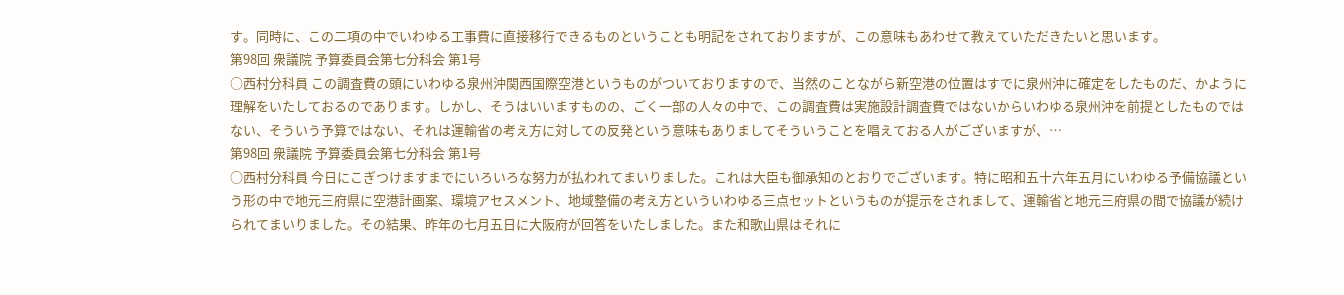す。同時に、この二項の中でいわゆる工事費に直接移行できるものということも明記をされておりますが、この意味もあわせて教えていただきたいと思います。
第98回 衆議院 予算委員会第七分科会 第1号
○西村分科員 この調査費の頭にいわゆる泉州沖関西国際空港というものがついておりますので、当然のことながら新空港の位置はすでに泉州沖に確定をしたものだ、かように理解をいたしておるのであります。しかし、そうはいいますものの、ごく一部の人々の中で、この調査費は実施設計調査費ではないからいわゆる泉州沖を前提としたものではない、そういう予算ではない、それは運輸省の考え方に対しての反発という意味もありましてそういうことを唱えておる人がございますが、…
第98回 衆議院 予算委員会第七分科会 第1号
○西村分科員 今日にこぎつけますまでにいろいろな努力が払われてまいりました。これは大臣も御承知のとおりでございます。特に昭和五十六年五月にいわゆる予備協議という形の中で地元三府県に空港計画案、環境アセスメント、地域整備の考え方といういわゆる三点セットというものが提示をされまして、運輸省と地元三府県の間で協議が続けられてまいりました。その結果、昨年の七月五日に大阪府が回答をいたしました。また和歌山県はそれに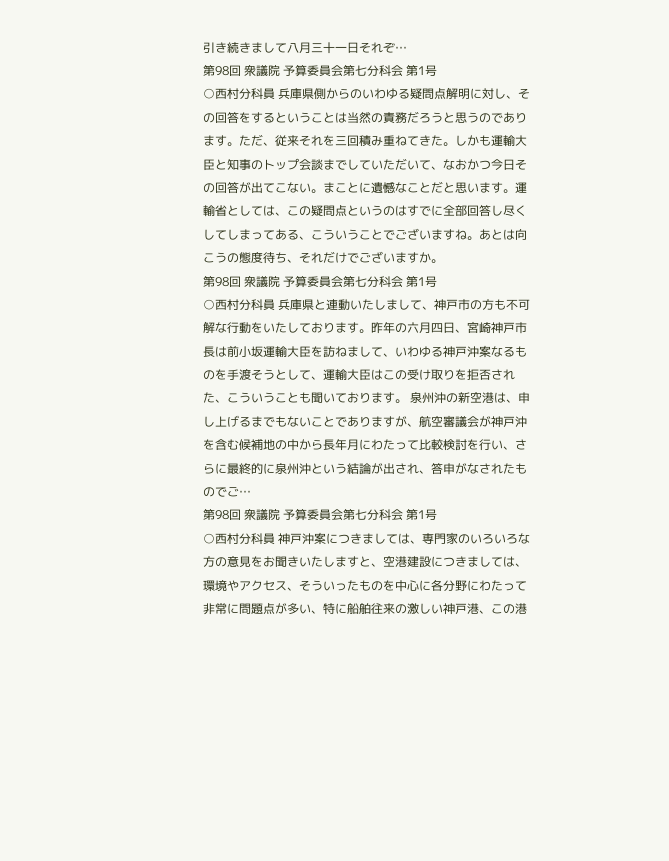引き続きまして八月三十一日それぞ…
第98回 衆議院 予算委員会第七分科会 第1号
○西村分科員 兵庫県側からのいわゆる疑問点解明に対し、その回答をするということは当然の責務だろうと思うのであります。ただ、従来それを三回積み重ねてきた。しかも運輸大臣と知事のトップ会談までしていただいて、なおかつ今日その回答が出てこない。まことに遺憾なことだと思います。運輸省としては、この疑問点というのはすでに全部回答し尽くしてしまってある、こういうことでございますね。あとは向こうの態度待ち、それだけでございますか。
第98回 衆議院 予算委員会第七分科会 第1号
○西村分科員 兵庫県と連動いたしまして、神戸市の方も不可解な行動をいたしております。昨年の六月四日、宮崎神戸市長は前小坂運輸大臣を訪ねまして、いわゆる神戸沖案なるものを手渡そうとして、運輸大臣はこの受け取りを拒否された、こういうことも聞いております。 泉州沖の新空港は、申し上げるまでもないことでありますが、航空審議会が神戸沖を含む候補地の中から長年月にわたって比較検討を行い、さらに最終的に泉州沖という結論が出され、答申がなされたものでご…
第98回 衆議院 予算委員会第七分科会 第1号
○西村分科員 神戸沖案につきましては、専門家のいろいろな方の意見をお聞きいたしますと、空港建設につきましては、環境やアクセス、そういったものを中心に各分野にわたって非常に問題点が多い、特に船舶往来の激しい神戸港、この港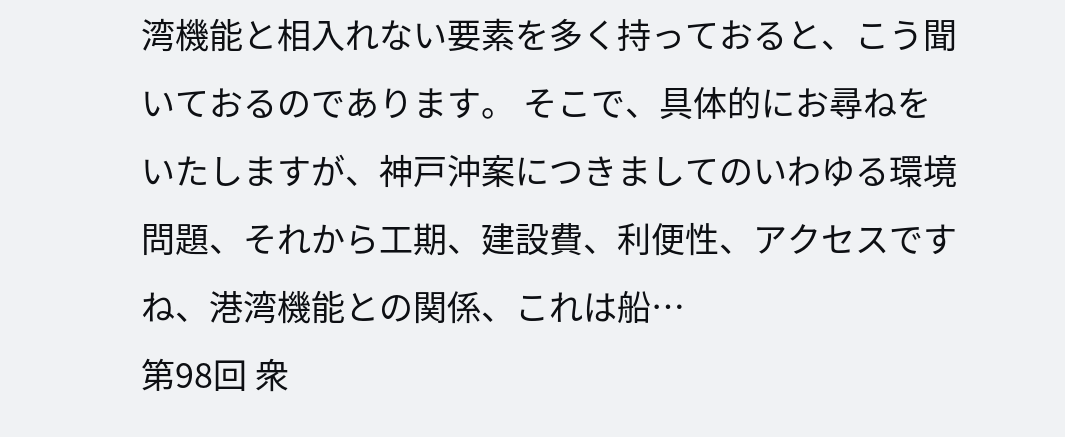湾機能と相入れない要素を多く持っておると、こう聞いておるのであります。 そこで、具体的にお尋ねをいたしますが、神戸沖案につきましてのいわゆる環境問題、それから工期、建設費、利便性、アクセスですね、港湾機能との関係、これは船…
第98回 衆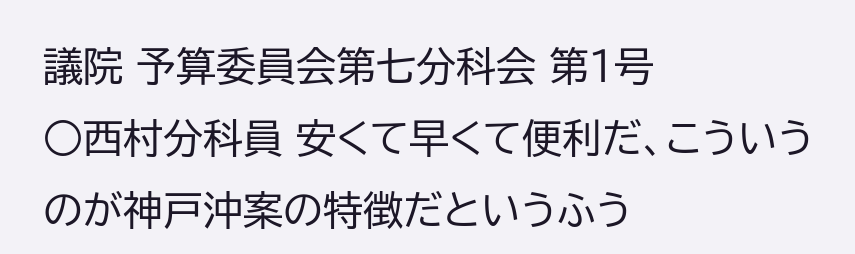議院 予算委員会第七分科会 第1号
○西村分科員 安くて早くて便利だ、こういうのが神戸沖案の特徴だというふう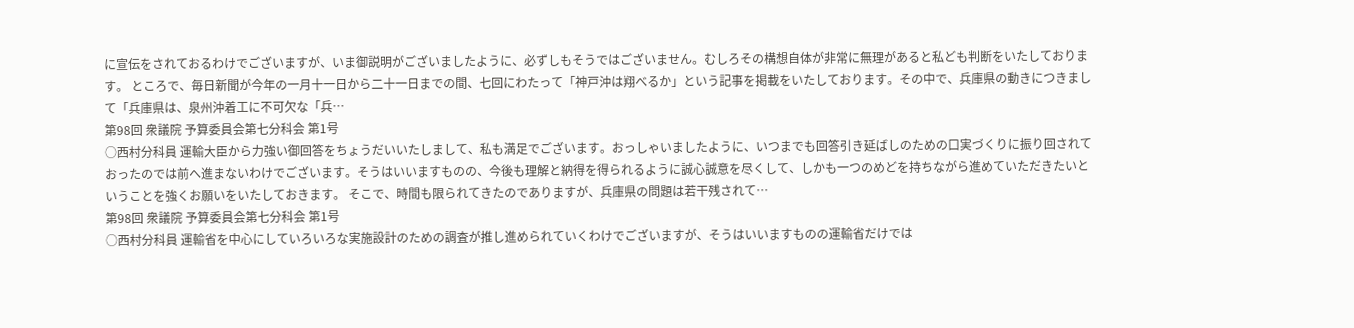に宣伝をされておるわけでございますが、いま御説明がございましたように、必ずしもそうではございません。むしろその構想自体が非常に無理があると私ども判断をいたしております。 ところで、毎日新聞が今年の一月十一日から二十一日までの間、七回にわたって「神戸沖は翔べるか」という記事を掲載をいたしております。その中で、兵庫県の動きにつきまして「兵庫県は、泉州沖着工に不可欠な「兵…
第98回 衆議院 予算委員会第七分科会 第1号
○西村分科員 運輸大臣から力強い御回答をちょうだいいたしまして、私も満足でございます。おっしゃいましたように、いつまでも回答引き延ばしのための口実づくりに振り回されておったのでは前へ進まないわけでございます。そうはいいますものの、今後も理解と納得を得られるように誠心誠意を尽くして、しかも一つのめどを持ちながら進めていただきたいということを強くお願いをいたしておきます。 そこで、時間も限られてきたのでありますが、兵庫県の問題は若干残されて…
第98回 衆議院 予算委員会第七分科会 第1号
○西村分科員 運輸省を中心にしていろいろな実施設計のための調査が推し進められていくわけでございますが、そうはいいますものの運輸省だけでは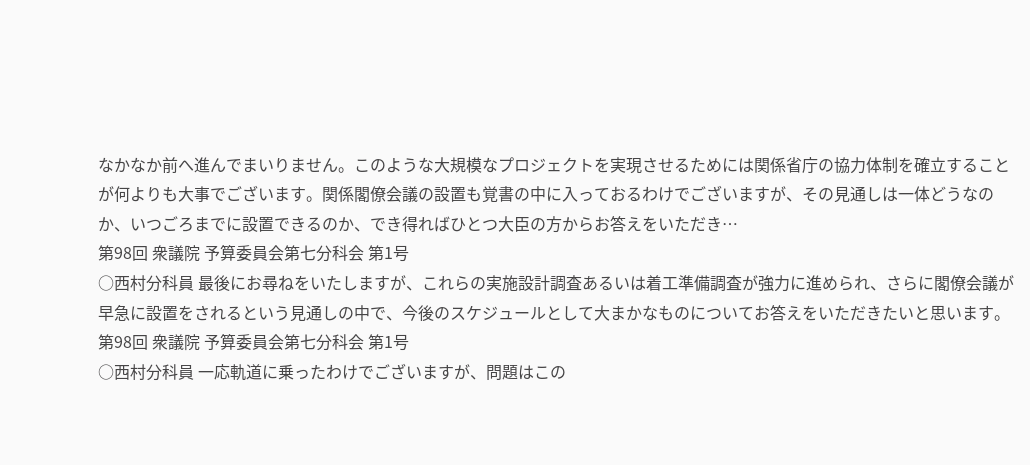なかなか前へ進んでまいりません。このような大規模なプロジェクトを実現させるためには関係省庁の協力体制を確立することが何よりも大事でございます。関係閣僚会議の設置も覚書の中に入っておるわけでございますが、その見通しは一体どうなのか、いつごろまでに設置できるのか、でき得ればひとつ大臣の方からお答えをいただき…
第98回 衆議院 予算委員会第七分科会 第1号
○西村分科員 最後にお尋ねをいたしますが、これらの実施設計調査あるいは着工準備調査が強力に進められ、さらに閣僚会議が早急に設置をされるという見通しの中で、今後のスケジュールとして大まかなものについてお答えをいただきたいと思います。
第98回 衆議院 予算委員会第七分科会 第1号
○西村分科員 一応軌道に乗ったわけでございますが、問題はこの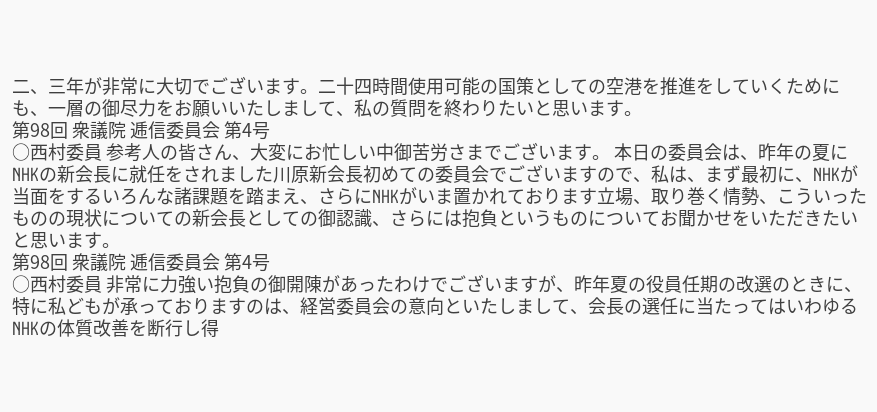二、三年が非常に大切でございます。二十四時間使用可能の国策としての空港を推進をしていくためにも、一層の御尽力をお願いいたしまして、私の質問を終わりたいと思います。
第98回 衆議院 逓信委員会 第4号
○西村委員 参考人の皆さん、大変にお忙しい中御苦労さまでございます。 本日の委員会は、昨年の夏にNHKの新会長に就任をされました川原新会長初めての委員会でございますので、私は、まず最初に、NHKが当面をするいろんな諸課題を踏まえ、さらにNHKがいま置かれております立場、取り巻く情勢、こういったものの現状についての新会長としての御認識、さらには抱負というものについてお聞かせをいただきたいと思います。
第98回 衆議院 逓信委員会 第4号
○西村委員 非常に力強い抱負の御開陳があったわけでございますが、昨年夏の役員任期の改選のときに、特に私どもが承っておりますのは、経営委員会の意向といたしまして、会長の選任に当たってはいわゆるNHKの体質改善を断行し得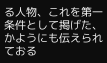る人物、これを第一条件として掲げた、かようにも伝えられておる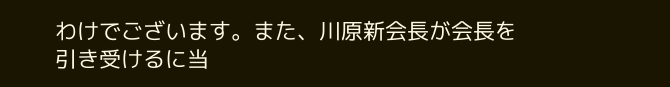わけでございます。また、川原新会長が会長を引き受けるに当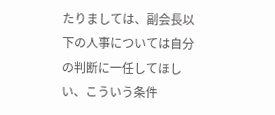たりましては、副会長以下の人事については自分の判断に一任してほしい、こういう条件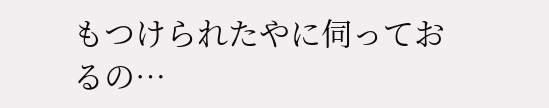もつけられたやに伺っておるの…